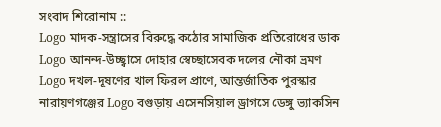সংবাদ শিরোনাম ::
Logo মাদক-সন্ত্রাসের বিরুদ্ধে কঠোর সামাজিক প্রতিরোধের ডাক Logo আনন্দ-উচ্ছ্বাসে দোহার স্বেচ্ছাসেবক দলের নৌকা ভ্রমণ Logo দখল-দূষণের খাল ফিরল প্রাণে, আন্তর্জাতিক পুরস্কার নারায়ণগঞ্জের Logo বগুড়ায় এসেনসিয়াল ড্রাগসে ডেঙ্গু ভ্যাকসিন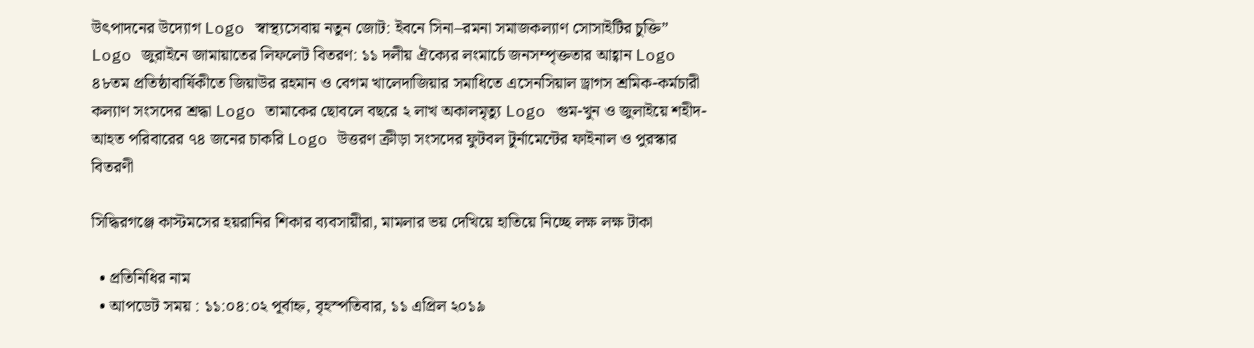উৎপাদনের উদ্যোগ Logo স্বাস্থ্যসেবায় নতুন জোট: ইবনে সিনা–রমনা সমাজকল্যাণ সোসাইটির চুক্তি” Logo জুরাইনে জামায়াতের লিফলেট বিতরণ: ১১ দলীয় ঐক্যের লংমার্চে জনসম্পৃক্ততার আহ্বান Logo ৪৮তম প্রতিষ্ঠাবার্ষিকীতে জিয়াউর রহমান ও বেগম খালেদাজিয়ার সমাধিতে এসেনসিয়াল ড্রাগস শ্রমিক-কর্মচারী কল্যাণ সংসদের শ্রদ্ধা Logo তামাকের ছোবলে বছরে ২ লাখ অকালমৃত্যু Logo গুম-খুন ও জুলাইয়ে শহীদ-আহত পরিবারের ৭৪ জনের চাকরি Logo উত্তরণ ক্রীড়া সংসদের ফুটবল টুর্নামেন্টের ফাইনাল ও পুরস্কার বিতরণী

সিদ্ধিরগঞ্জে কাস্টমসের হয়রানির শিকার ব্যবসায়ীরা, মামলার ভয় দেখিয়ে হাতিয়ে নিচ্ছে লক্ষ লক্ষ টাকা

  • প্রতিনিধির নাম
  • আপডেট সময় : ১১:০৪:০২ পূর্বাহ্ন, বৃহস্পতিবার, ১১ এপ্রিল ২০১৯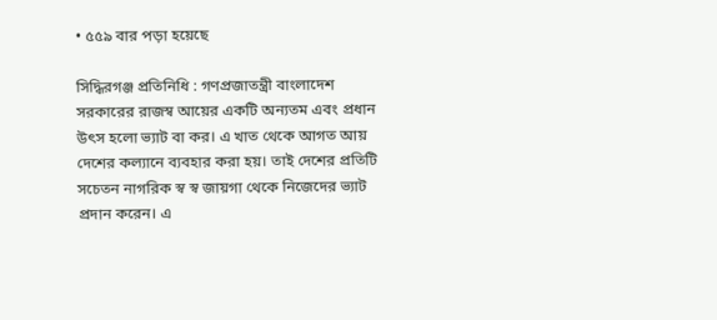• ৫৫৯ বার পড়া হয়েছে

সিদ্ধিরগঞ্জ প্রতিনিধি : গণপ্রজাতন্ত্রী বাংলাদেশ সরকারের রাজস্ব আয়ের একটি অন্যতম এবং প্রধান উৎস হলো ভ্যাট বা কর। এ খাত থেকে আগত আয় দেশের কল্যানে ব্যবহার করা হয়। তাই দেশের প্রতিটি সচেতন নাগরিক স্ব স্ব জায়গা থেকে নিজেদের ভ্যাট প্রদান করেন। এ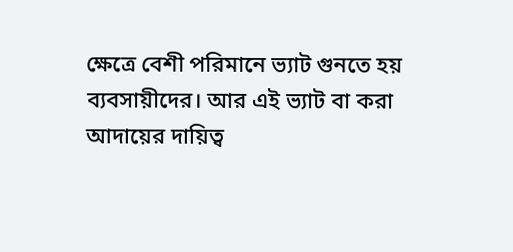ক্ষেত্রে বেশী পরিমানে ভ্যাট গুনতে হয় ব্যবসায়ীদের। আর এই ভ্যাট বা করা আদায়ের দায়িত্ব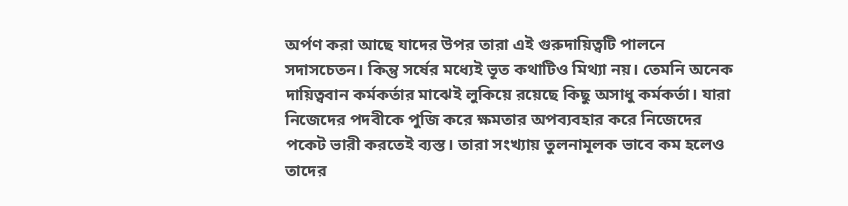অর্পণ করা আছে যাদের উপর তারা এই গুরুদায়িত্বটি পালনে সদাসচেতন। কিন্তু সর্ষের মধ্যেই ভূত কথাটিও মিথ্যা নয়। তেমনি অনেক দায়িত্ববান কর্মকর্তার মাঝেই লুকিয়ে রয়েছে কিছু অসাধু কর্মকর্তা। যারা নিজেদের পদবীকে পুজি করে ক্ষমতার অপব্যবহার করে নিজেদের পকেট ভারী করতেই ব্যস্ত। তারা সংখ্যায় তুলনামূলক ভাবে কম হলেও তাদের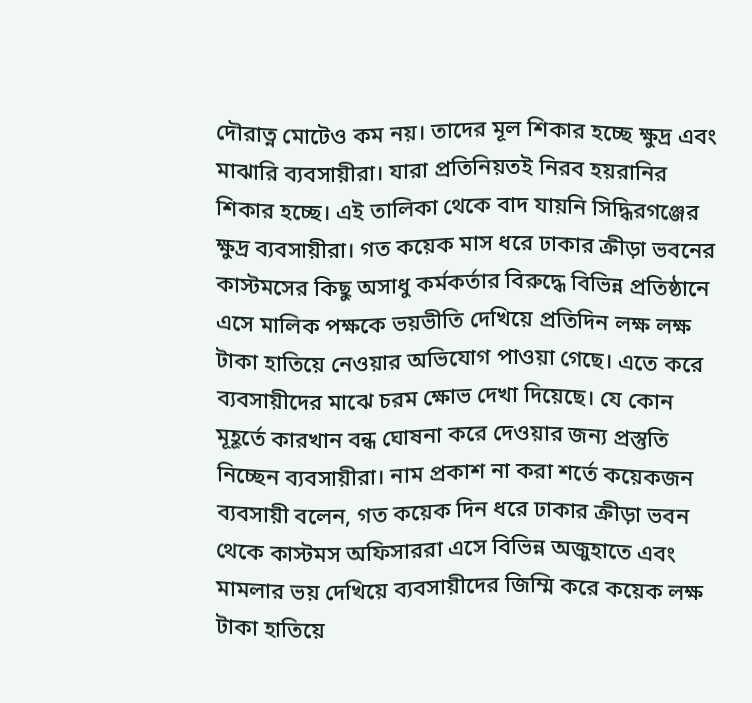দৌরাত্ন মোটেও কম নয়। তাদের মূল শিকার হচ্ছে ক্ষুদ্র এবং মাঝারি ব্যবসায়ীরা। যারা প্রতিনিয়তই নিরব হয়রানির শিকার হচ্ছে। এই তালিকা থেকে বাদ যায়নি সিদ্ধিরগঞ্জের ক্ষুদ্র ব্যবসায়ীরা। গত কয়েক মাস ধরে ঢাকার ক্রীড়া ভবনের কাস্টমসের কিছু অসাধু কর্মকর্তার বিরুদ্ধে বিভিন্ন প্রতিষ্ঠানে এসে মালিক পক্ষকে ভয়ভীতি দেখিয়ে প্রতিদিন লক্ষ লক্ষ টাকা হাতিয়ে নেওয়ার অভিযোগ পাওয়া গেছে। এতে করে ব্যবসায়ীদের মাঝে চরম ক্ষোভ দেখা দিয়েছে। যে কোন মূহূর্তে কারখান বন্ধ ঘোষনা করে দেওয়ার জন্য প্রস্তুতি নিচ্ছেন ব্যবসায়ীরা। নাম প্রকাশ না করা শর্তে কয়েকজন ব্যবসায়ী বলেন, গত কয়েক দিন ধরে ঢাকার ক্রীড়া ভবন থেকে কাস্টমস অফিসাররা এসে বিভিন্ন অজুহাতে এবং মামলার ভয় দেখিয়ে ব্যবসায়ীদের জিম্মি করে কয়েক লক্ষ টাকা হাতিয়ে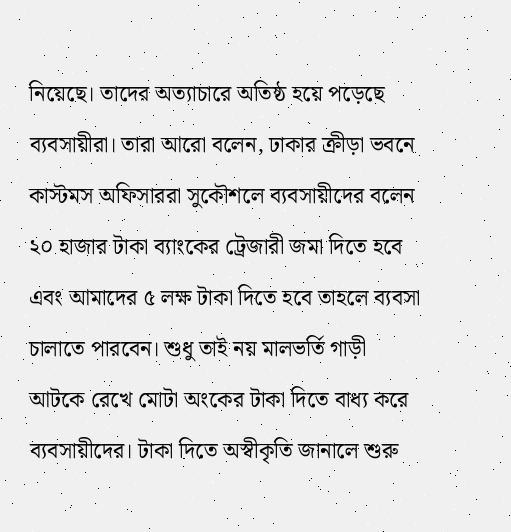নিয়েছে। তাদের অত্যাচারে অতিষ্ঠ হয়ে পড়েছে ব্যবসায়ীরা। তারা আরো বলেন, ঢাকার ক্রীড়া ভবনে কাস্টমস অফিসাররা সুকৌশলে ব্যবসায়ীদের বলেন ২০ হাজার টাকা ব্যাংকের ট্রেজারী জমা দিতে হবে এবং আমাদের ৫ লক্ষ টাকা দিতে হবে তাহলে ব্যবসা চালাতে পারবেন। শুধু তাই নয় মালভর্তি গাড়ী আটকে রেখে মোটা অংকের টাকা দিতে বাধ্য করে ব্যবসায়ীদের। টাকা দিতে অস্বীকৃতি জানালে শুরু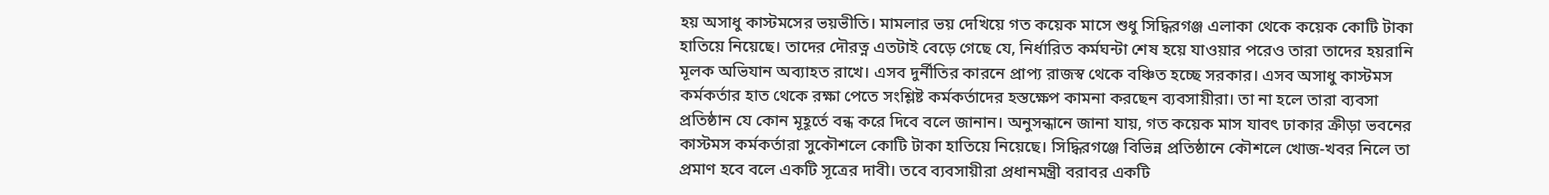হয় অসাধু কাস্টমসের ভয়ভীতি। মামলার ভয় দেখিয়ে গত কয়েক মাসে শুধু সিদ্ধিরগঞ্জ এলাকা থেকে কয়েক কোটি টাকা হাতিয়ে নিয়েছে। তাদের দৌরত্ন এতটাই বেড়ে গেছে যে, নির্ধারিত কর্মঘন্টা শেষ হয়ে যাওয়ার পরেও তারা তাদের হয়রানি মূলক অভিযান অব্যাহত রাখে। এসব দুর্নীতির কারনে প্রাপ্য রাজস্ব থেকে বঞ্চিত হচ্ছে সরকার। এসব অসাধু কাস্টমস কর্মকর্তার হাত থেকে রক্ষা পেতে সংশ্লিষ্ট কর্মকর্তাদের হস্তক্ষেপ কামনা করছেন ব্যবসায়ীরা। তা না হলে তারা ব্যবসা প্রতিষ্ঠান যে কোন মূহূর্তে বন্ধ করে দিবে বলে জানান। অনুসন্ধানে জানা যায়, গত কয়েক মাস যাবৎ ঢাকার ক্রীড়া ভবনের কাস্টমস কর্মকর্তারা সুকৌশলে কোটি টাকা হাতিয়ে নিয়েছে। সিদ্ধিরগঞ্জে বিভিন্ন প্রতিষ্ঠানে কৌশলে খোজ-খবর নিলে তা প্রমাণ হবে বলে একটি সূত্রের দাবী। তবে ব্যবসায়ীরা প্রধানমন্ত্রী বরাবর একটি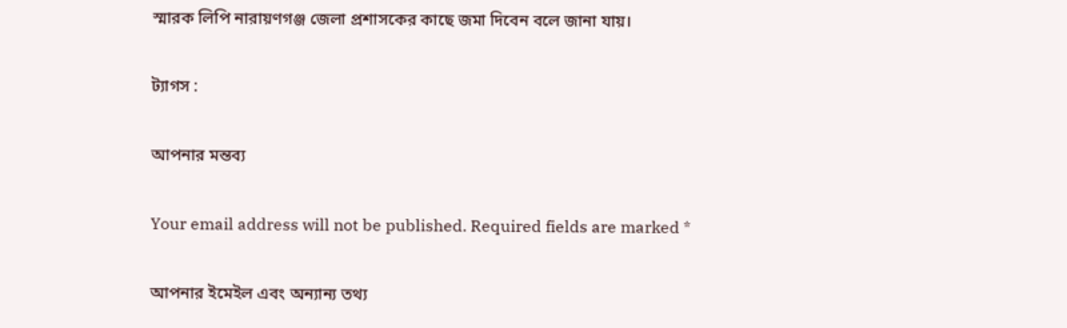স্মারক লিপি নারায়ণগঞ্জ জেলা প্রশাসকের কাছে জমা দিবেন বলে জানা যায়।

ট্যাগস :

আপনার মন্তব্য

Your email address will not be published. Required fields are marked *

আপনার ইমেইল এবং অন্যান্য তথ্য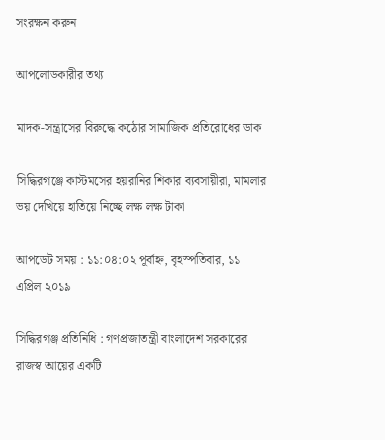সংরক্ষন করুন

আপলোডকারীর তথ্য

মাদক-সন্ত্রাসের বিরুদ্ধে কঠোর সামাজিক প্রতিরোধের ডাক

সিদ্ধিরগঞ্জে কাস্টমসের হয়রানির শিকার ব্যবসায়ীরা, মামলার ভয় দেখিয়ে হাতিয়ে নিচ্ছে লক্ষ লক্ষ টাকা

আপডেট সময় : ১১:০৪:০২ পূর্বাহ্ন, বৃহস্পতিবার, ১১ এপ্রিল ২০১৯

সিদ্ধিরগঞ্জ প্রতিনিধি : গণপ্রজাতন্ত্রী বাংলাদেশ সরকারের রাজস্ব আয়ের একটি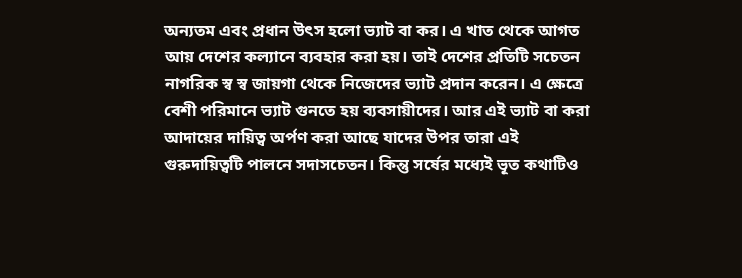অন্যতম এবং প্রধান উৎস হলো ভ্যাট বা কর। এ খাত থেকে আগত আয় দেশের কল্যানে ব্যবহার করা হয়। তাই দেশের প্রতিটি সচেতন নাগরিক স্ব স্ব জায়গা থেকে নিজেদের ভ্যাট প্রদান করেন। এ ক্ষেত্রে বেশী পরিমানে ভ্যাট গুনতে হয় ব্যবসায়ীদের। আর এই ভ্যাট বা করা আদায়ের দায়িত্ব অর্পণ করা আছে যাদের উপর তারা এই গুরুদায়িত্বটি পালনে সদাসচেতন। কিন্তু সর্ষের মধ্যেই ভূত কথাটিও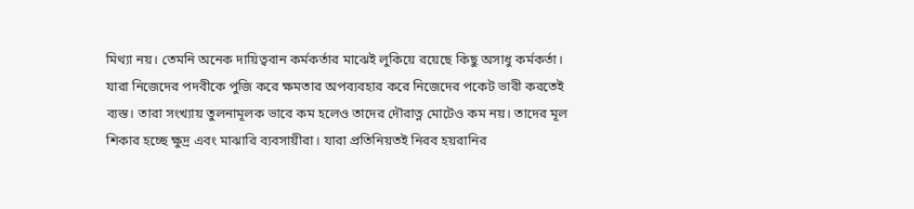মিথ্যা নয়। তেমনি অনেক দায়িত্ববান কর্মকর্তার মাঝেই লুকিয়ে রয়েছে কিছু অসাধু কর্মকর্তা। যারা নিজেদের পদবীকে পুজি করে ক্ষমতার অপব্যবহার করে নিজেদের পকেট ভারী করতেই ব্যস্ত। তারা সংখ্যায় তুলনামূলক ভাবে কম হলেও তাদের দৌরাত্ন মোটেও কম নয়। তাদের মূল শিকার হচ্ছে ক্ষুদ্র এবং মাঝারি ব্যবসায়ীরা। যারা প্রতিনিয়তই নিরব হয়রানির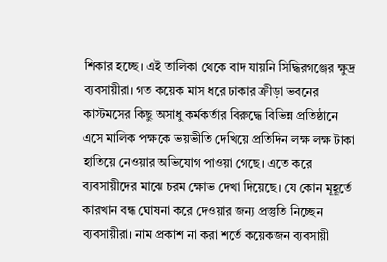শিকার হচ্ছে। এই তালিকা থেকে বাদ যায়নি সিদ্ধিরগঞ্জের ক্ষুদ্র ব্যবসায়ীরা। গত কয়েক মাস ধরে ঢাকার ক্রীড়া ভবনের কাস্টমসের কিছু অসাধু কর্মকর্তার বিরুদ্ধে বিভিন্ন প্রতিষ্ঠানে এসে মালিক পক্ষকে ভয়ভীতি দেখিয়ে প্রতিদিন লক্ষ লক্ষ টাকা হাতিয়ে নেওয়ার অভিযোগ পাওয়া গেছে। এতে করে ব্যবসায়ীদের মাঝে চরম ক্ষোভ দেখা দিয়েছে। যে কোন মূহূর্তে কারখান বন্ধ ঘোষনা করে দেওয়ার জন্য প্রস্তুতি নিচ্ছেন ব্যবসায়ীরা। নাম প্রকাশ না করা শর্তে কয়েকজন ব্যবসায়ী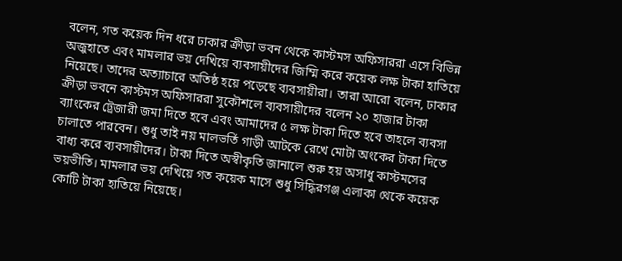বলেন, গত কয়েক দিন ধরে ঢাকার ক্রীড়া ভবন থেকে কাস্টমস অফিসাররা এসে বিভিন্ন অজুহাতে এবং মামলার ভয় দেখিয়ে ব্যবসায়ীদের জিম্মি করে কয়েক লক্ষ টাকা হাতিয়ে নিয়েছে। তাদের অত্যাচারে অতিষ্ঠ হয়ে পড়েছে ব্যবসায়ীরা। তারা আরো বলেন, ঢাকার ক্রীড়া ভবনে কাস্টমস অফিসাররা সুকৌশলে ব্যবসায়ীদের বলেন ২০ হাজার টাকা ব্যাংকের ট্রেজারী জমা দিতে হবে এবং আমাদের ৫ লক্ষ টাকা দিতে হবে তাহলে ব্যবসা চালাতে পারবেন। শুধু তাই নয় মালভর্তি গাড়ী আটকে রেখে মোটা অংকের টাকা দিতে বাধ্য করে ব্যবসায়ীদের। টাকা দিতে অস্বীকৃতি জানালে শুরু হয় অসাধু কাস্টমসের ভয়ভীতি। মামলার ভয় দেখিয়ে গত কয়েক মাসে শুধু সিদ্ধিরগঞ্জ এলাকা থেকে কয়েক কোটি টাকা হাতিয়ে নিয়েছে।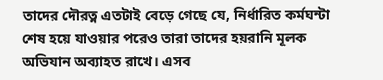তাদের দৌরত্ন এতটাই বেড়ে গেছে যে, নির্ধারিত কর্মঘন্টা শেষ হয়ে যাওয়ার পরেও তারা তাদের হয়রানি মূলক অভিযান অব্যাহত রাখে। এসব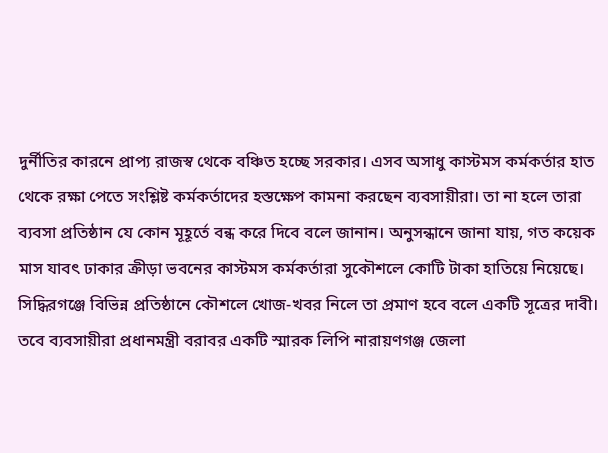দুর্নীতির কারনে প্রাপ্য রাজস্ব থেকে বঞ্চিত হচ্ছে সরকার। এসব অসাধু কাস্টমস কর্মকর্তার হাত থেকে রক্ষা পেতে সংশ্লিষ্ট কর্মকর্তাদের হস্তক্ষেপ কামনা করছেন ব্যবসায়ীরা। তা না হলে তারা ব্যবসা প্রতিষ্ঠান যে কোন মূহূর্তে বন্ধ করে দিবে বলে জানান। অনুসন্ধানে জানা যায়, গত কয়েক মাস যাবৎ ঢাকার ক্রীড়া ভবনের কাস্টমস কর্মকর্তারা সুকৌশলে কোটি টাকা হাতিয়ে নিয়েছে। সিদ্ধিরগঞ্জে বিভিন্ন প্রতিষ্ঠানে কৌশলে খোজ-খবর নিলে তা প্রমাণ হবে বলে একটি সূত্রের দাবী। তবে ব্যবসায়ীরা প্রধানমন্ত্রী বরাবর একটি স্মারক লিপি নারায়ণগঞ্জ জেলা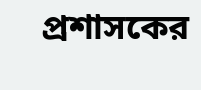প্রশাসকের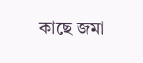কাছে জমা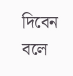দিবেন বলে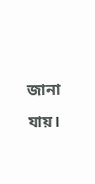জানা যায়।